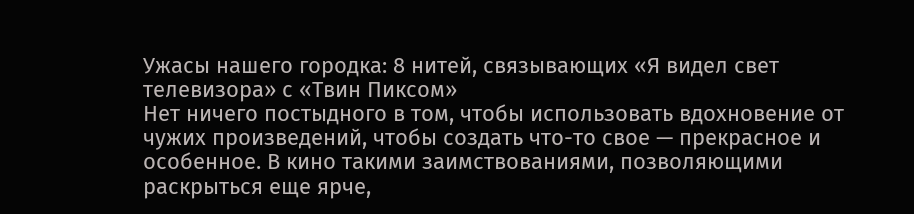Ужасы нашего городка: 8 нитей, связывающих «Я видел свет телевизора» с «Твин Пиксом»
Нет ничего постыдного в том, чтобы использовать вдохновение от чужих произведений, чтобы создать что-то свое — прекрасное и особенное. В кино такими заимствованиями, позволяющими раскрыться еще ярче,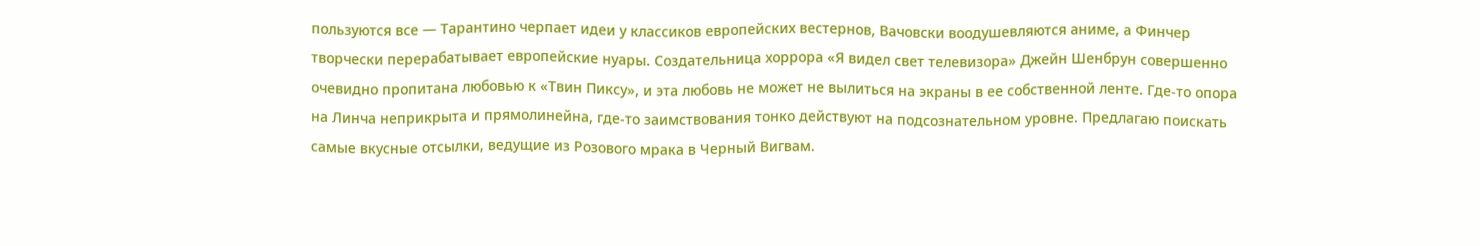пользуются все — Тарантино черпает идеи у классиков европейских вестернов, Вачовски воодушевляются аниме, а Финчер творчески перерабатывает европейские нуары. Создательница хоррора «Я видел свет телевизора» Джейн Шенбрун совершенно очевидно пропитана любовью к «Твин Пиксу», и эта любовь не может не вылиться на экраны в ее собственной ленте. Где-то опора на Линча неприкрыта и прямолинейна, где-то заимствования тонко действуют на подсознательном уровне. Предлагаю поискать самые вкусные отсылки, ведущие из Розового мрака в Черный Вигвам.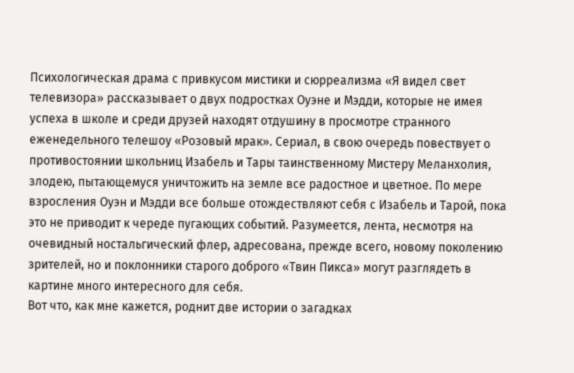Психологическая драма с привкусом мистики и сюрреализма «Я видел свет телевизора» рассказывает о двух подростках Оуэне и Мэдди, которые не имея успеха в школе и среди друзей находят отдушину в просмотре странного еженедельного телешоу «Розовый мрак». Сериал, в свою очередь повествует о противостоянии школьниц Изабель и Тары таинственному Мистеру Меланхолия, злодею, пытающемуся уничтожить на земле все радостное и цветное. По мере взросления Оуэн и Мэдди все больше отождествляют себя с Изабель и Тарой, пока это не приводит к череде пугающих событий. Разумеется, лента, несмотря на очевидный ностальгический флер, адресована, прежде всего, новому поколению зрителей, но и поклонники старого доброго «Твин Пикса» могут разглядеть в картине много интересного для себя.
Вот что, как мне кажется, роднит две истории о загадках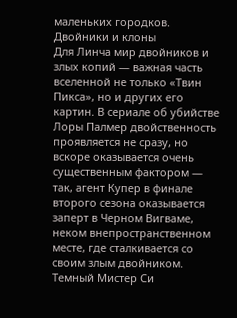маленьких городков.
Двойники и клоны
Для Линча мир двойников и злых копий — важная часть вселенной не только «Твин Пикса», но и других его картин. В сериале об убийстве Лоры Палмер двойственность проявляется не сразу, но вскоре оказывается очень существенным фактором — так, агент Купер в финале второго сезона оказывается заперт в Черном Вигваме, неком внепространственном месте, где сталкивается со своим злым двойником. Темный Мистер Си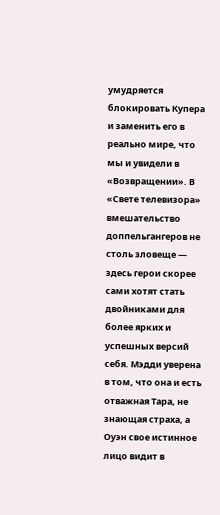умудряется блокировать Купера и заменить его в реально мире, что мы и увидели в «Возвращении». В «Свете телевизора» вмешательство доппельгангеров не столь зловеще — здесь герои скорее сами хотят стать двойниками для более ярких и успешных версий себя. Мэдди уверена в том, что она и есть отважная Тара, не знающая страха, а Оуэн свое истинное лицо видит в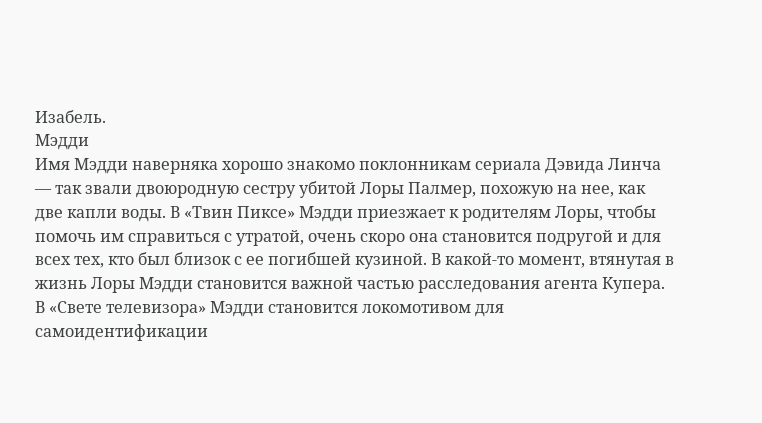Изабель.
Мэдди
Имя Мэдди наверняка хорошо знакомо поклонникам сериала Дэвида Линча — так звали двоюродную сестру убитой Лоры Палмер, похожую на нее, как две капли воды. В «Твин Пиксе» Мэдди приезжает к родителям Лоры, чтобы помочь им справиться с утратой, очень скоро она становится подругой и для всех тех, кто был близок с ее погибшей кузиной. В какой-то момент, втянутая в жизнь Лоры Мэдди становится важной частью расследования агента Купера. В «Свете телевизора» Мэдди становится локомотивом для самоидентификации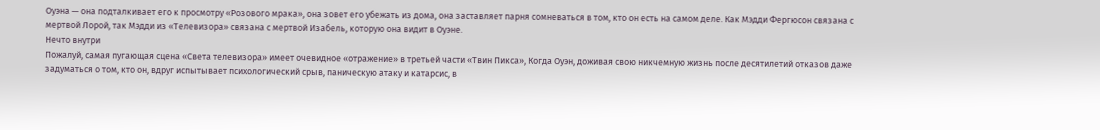Оуэна — она подталкивает его к просмотру «Розового мрака», она зовет его убежать из дома, она заставляет парня сомневаться в том, кто он есть на самом деле. Как Мэдди Фергюсон связана с мертвой Лорой, так Мэдди из «Телевизора» связана с мертвой Изабель, которую она видит в Оуэне.
Нечто внутри
Пожалуй, самая пугающая сцена «Света телевизора» имеет очевидное «отражение» в третьей части «Твин Пикса», Когда Оуэн, доживая свою никчемную жизнь после десятилетий отказов даже задуматься о том, кто он, вдруг испытывает психологический срыв, паническую атаку и катарсис, в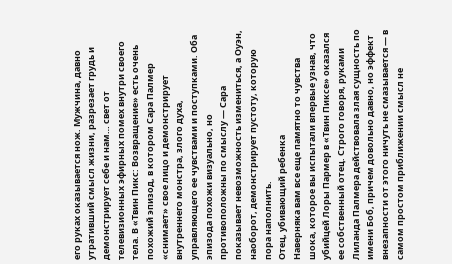его руках оказывается нож. Мужчина, давно утративший смысл жизни, разрезает грудь и демонстрирует себе и нам… свет от телевизионных эфирных помех внутри своего тела. В «Твин Пикс: Возвращение» есть очень похожий эпизод, в котором Сара Палмер «снимает» свое лицо и демонстрирует внутреннего монстра, злого духа, управляющего ее чувствами и поступками. Оба эпизода похожи визуально, но противоположны по смыслу — Сара показывает невозможность измениться, а Оуэн, наоборот, демонстрирует пустоту, которую пора наполнить.
Отец, убивающий ребенка
Наверняка вам все еще памятно то чувства шока, которое вы испытали впервые узнав, что убийцей Лоры Пармер в «Твин Пиксе» оказался ее собственный отец. Строго говоря, руками Лиланда Палмера действовала злая сущность по имени Боб, причем довольно давно, но эффект внезапности от этого ничуть не смазывается — в самом простом приближении смысл не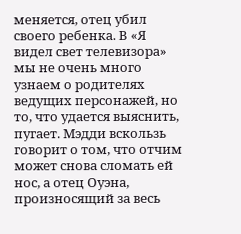меняется, отец убил своего ребенка. В «Я видел свет телевизора» мы не очень много узнаем о родителях ведущих персонажей, но то, что удается выяснить, пугает. Мэдди вскользь говорит о том, что отчим может снова сломать ей нос, а отец Оуэна, произносящий за весь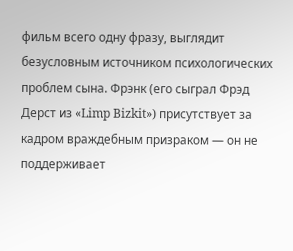фильм всего одну фразу, выглядит безусловным источником психологических проблем сына. Фрэнк (его сыграл Фрэд Дерст из «Limp Bizkit») присутствует за кадром враждебным призраком — он не поддерживает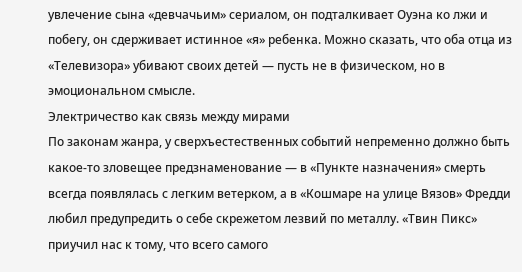увлечение сына «девчачьим» сериалом, он подталкивает Оуэна ко лжи и побегу, он сдерживает истинное «я» ребенка. Можно сказать, что оба отца из «Телевизора» убивают своих детей — пусть не в физическом, но в эмоциональном смысле.
Электричество как связь между мирами
По законам жанра, у сверхъестественных событий непременно должно быть какое-то зловещее предзнаменование — в «Пункте назначения» смерть всегда появлялась с легким ветерком, а в «Кошмаре на улице Вязов» Фредди любил предупредить о себе скрежетом лезвий по металлу. «Твин Пикс» приучил нас к тому, что всего самого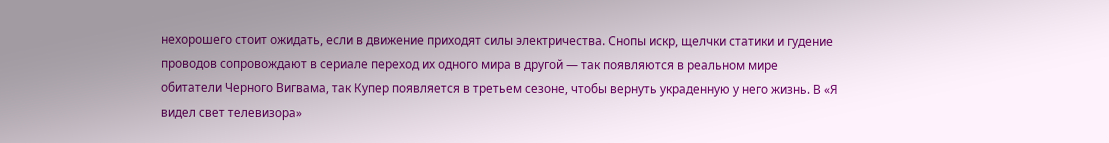нехорошего стоит ожидать, если в движение приходят силы электричества. Снопы искр, щелчки статики и гудение проводов сопровождают в сериале переход их одного мира в другой — так появляются в реальном мире обитатели Черного Вигвама, так Купер появляется в третьем сезоне, чтобы вернуть украденную у него жизнь. В «Я видел свет телевизора»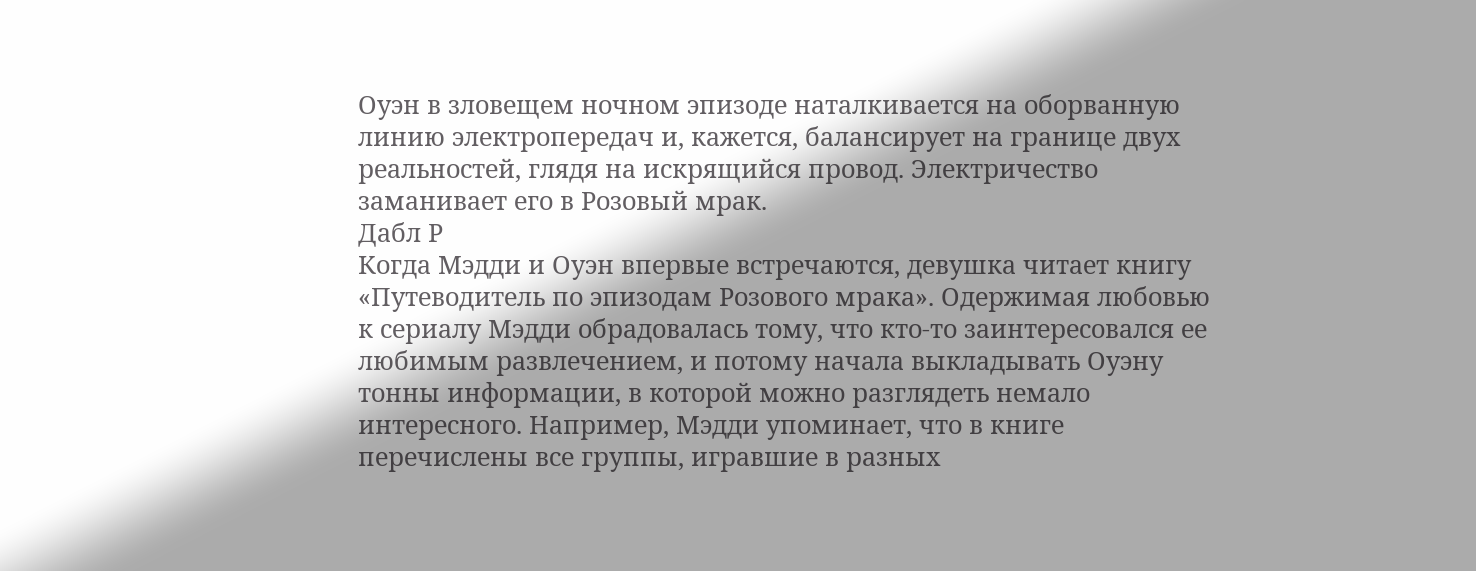Оуэн в зловещем ночном эпизоде наталкивается на оборванную линию электропередач и, кажется, балансирует на границе двух реальностей, глядя на искрящийся провод. Электричество заманивает его в Розовый мрак.
Дабл Р
Когда Мэдди и Оуэн впервые встречаются, девушка читает книгу «Путеводитель по эпизодам Розового мрака». Одержимая любовью к сериалу Мэдди обрадовалась тому, что кто-то заинтересовался ее любимым развлечением, и потому начала выкладывать Оуэну тонны информации, в которой можно разглядеть немало интересного. Например, Мэдди упоминает, что в книге перечислены все группы, игравшие в разных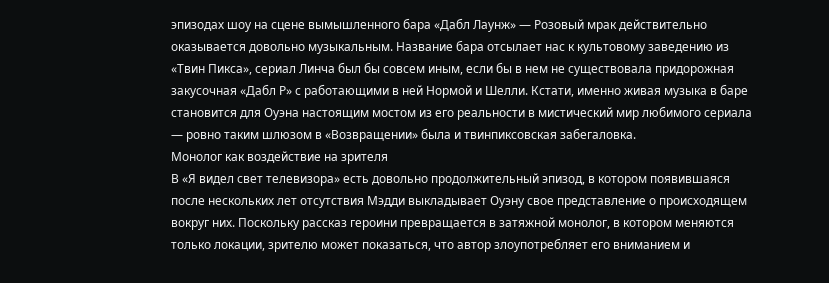эпизодах шоу на сцене вымышленного бара «Дабл Лаунж» — Розовый мрак действительно оказывается довольно музыкальным. Название бара отсылает нас к культовому заведению из «Твин Пикса», сериал Линча был бы совсем иным, если бы в нем не существовала придорожная закусочная «Дабл Р» с работающими в ней Нормой и Шелли. Кстати, именно живая музыка в баре становится для Оуэна настоящим мостом из его реальности в мистический мир любимого сериала — ровно таким шлюзом в «Возвращении» была и твинпиксовская забегаловка.
Монолог как воздействие на зрителя
В «Я видел свет телевизора» есть довольно продолжительный эпизод, в котором появившаяся после нескольких лет отсутствия Мэдди выкладывает Оуэну свое представление о происходящем вокруг них. Поскольку рассказ героини превращается в затяжной монолог, в котором меняются только локации, зрителю может показаться, что автор злоупотребляет его вниманием и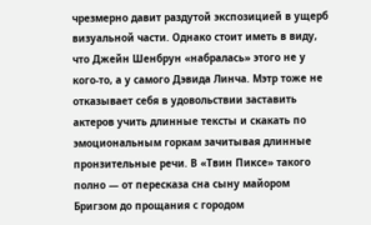чрезмерно давит раздутой экспозицией в ущерб визуальной части. Однако стоит иметь в виду, что Джейн Шенбрун «набралась» этого не у кого-то, а у самого Дэвида Линча. Мэтр тоже не отказывает себя в удовольствии заставить актеров учить длинные тексты и скакать по эмоциональным горкам зачитывая длинные пронзительные речи. В «Твин Пиксе» такого полно — от пересказа сна сыну майором Бригзом до прощания с городом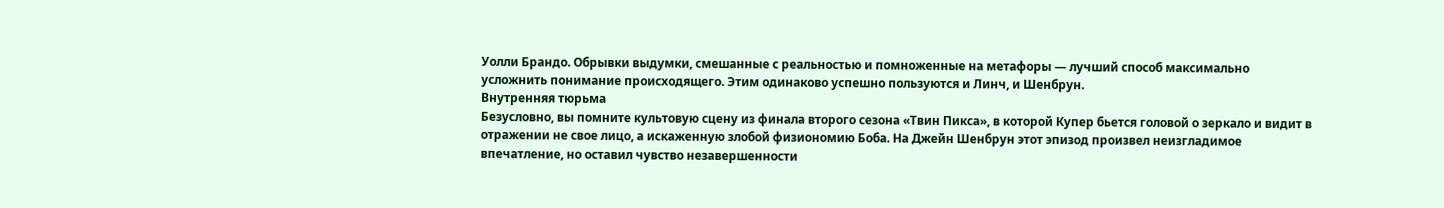Уолли Брандо. Обрывки выдумки, смешанные с реальностью и помноженные на метафоры — лучший способ максимально усложнить понимание происходящего. Этим одинаково успешно пользуются и Линч, и Шенбрун.
Внутренняя тюрьма
Безусловно, вы помните культовую сцену из финала второго сезона «Твин Пикса», в которой Купер бьется головой о зеркало и видит в отражении не свое лицо, а искаженную злобой физиономию Боба. На Джейн Шенбрун этот эпизод произвел неизгладимое впечатление, но оставил чувство незавершенности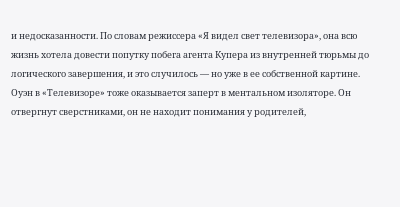и недосказанности. По словам режиссера «Я видел свет телевизора», она всю жизнь хотела довести попутку побега агента Купера из внутренней тюрьмы до логического завершения, и это случилось — но уже в ее собственной картине. Оуэн в «Телевизоре» тоже оказывается заперт в ментальном изоляторе. Он отвергнут сверстниками, он не находит понимания у родителей,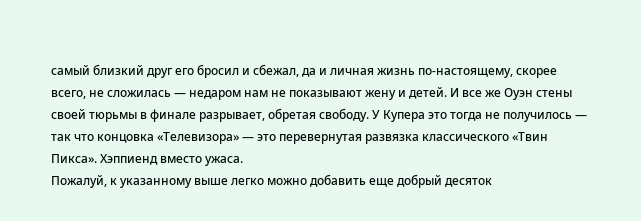самый близкий друг его бросил и сбежал, да и личная жизнь по-настоящему, скорее всего, не сложилась — недаром нам не показывают жену и детей. И все же Оуэн стены своей тюрьмы в финале разрывает, обретая свободу. У Купера это тогда не получилось — так что концовка «Телевизора» — это перевернутая развязка классического «Твин Пикса». Хэппиенд вместо ужаса.
Пожалуй, к указанному выше легко можно добавить еще добрый десяток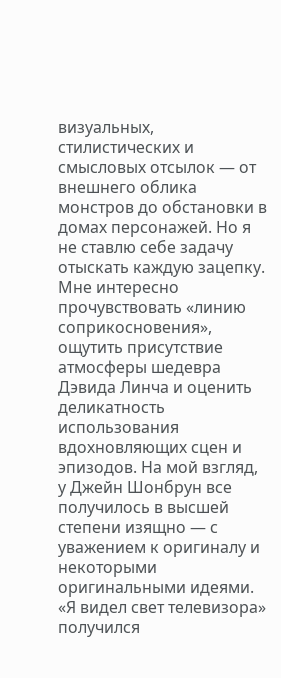визуальных, стилистических и смысловых отсылок — от внешнего облика монстров до обстановки в домах персонажей. Но я не ставлю себе задачу отыскать каждую зацепку. Мне интересно прочувствовать «линию соприкосновения», ощутить присутствие атмосферы шедевра Дэвида Линча и оценить деликатность использования вдохновляющих сцен и эпизодов. На мой взгляд, у Джейн Шонбрун все получилось в высшей степени изящно — с уважением к оригиналу и некоторыми оригинальными идеями. «Я видел свет телевизора» получился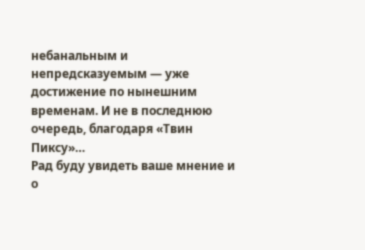небанальным и непредсказуемым — уже достижение по нынешним временам. И не в последнюю очередь, благодаря «Твин Пиксу»…
Рад буду увидеть ваше мнение и о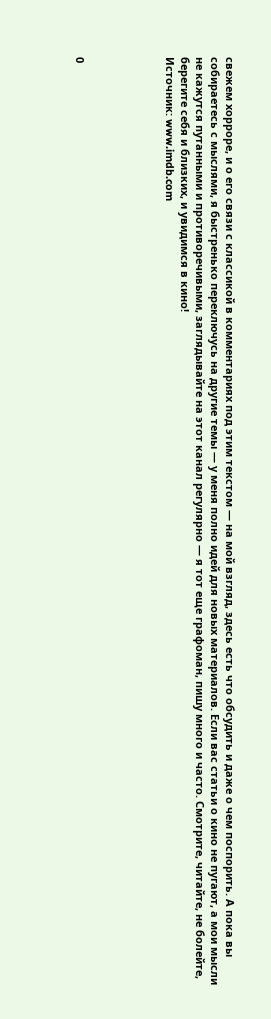свежем хорроре, и о его связи с классикой в комментариях под этим текстом — на мой взгляд, здесь есть что обсудить и даже о чем поспорить. А пока вы собираетесь с мыслями, я быстренько переключусь на другие темы — у меня полно идей для новых материалов. Если вас статьи о кино не пугают, а мои мысли не кажутся путанными и противоречивыми, заглядывайте на этот канал регулярно — я тот еще графоман, пишу много и часто. Смотрите, читайте, не болейте, берегите себя и близких, и увидимся в кино!
Источник: www.imdb.com





0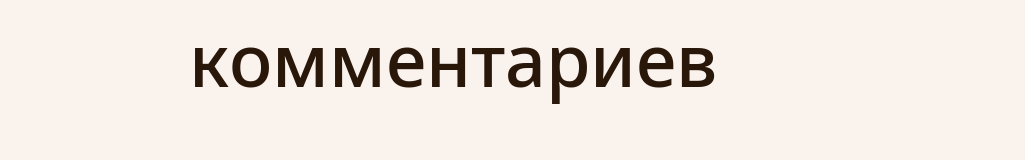комментариев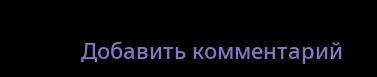Добавить комментарий